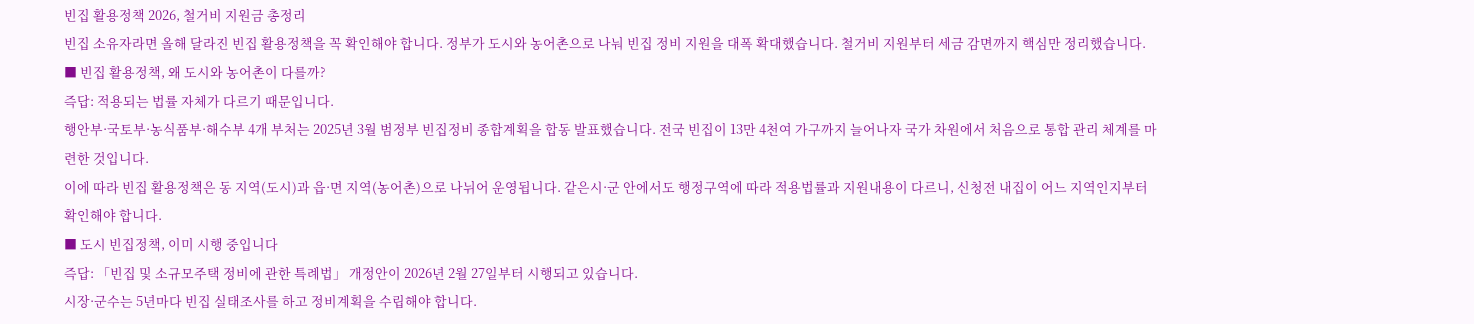빈집 활용정책 2026, 철거비 지원금 총정리
빈집 소유자라면 올해 달라진 빈집 활용정책을 꼭 확인해야 합니다. 정부가 도시와 농어촌으로 나눠 빈집 정비 지원을 대폭 확대했습니다. 철거비 지원부터 세금 감면까지 핵심만 정리했습니다.
■ 빈집 활용정책, 왜 도시와 농어촌이 다를까?
즉답: 적용되는 법률 자체가 다르기 때문입니다.
행안부·국토부·농식품부·해수부 4개 부처는 2025년 3월 범정부 빈집정비 종합계획을 합동 발표했습니다. 전국 빈집이 13만 4천여 가구까지 늘어나자 국가 차원에서 처음으로 통합 관리 체계를 마련한 것입니다.
이에 따라 빈집 활용정책은 동 지역(도시)과 읍·면 지역(농어촌)으로 나뉘어 운영됩니다. 같은시·군 안에서도 행정구역에 따라 적용법률과 지원내용이 다르니, 신청전 내집이 어느 지역인지부터 확인해야 합니다.
■ 도시 빈집정책, 이미 시행 중입니다
즉답: 「빈집 및 소규모주택 정비에 관한 특례법」 개정안이 2026년 2월 27일부터 시행되고 있습니다.
시장·군수는 5년마다 빈집 실태조사를 하고 정비계획을 수립해야 합니다.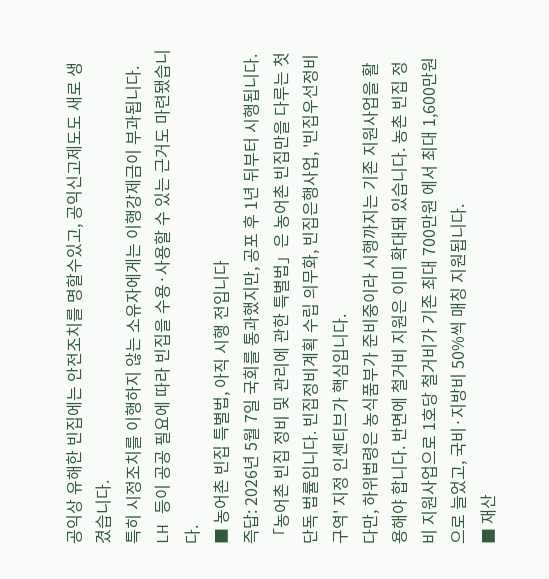공익상 유해한 빈집에는 안전조치를 명할수있고, 공익신고제도도 새로 생겼습니다.
특히 시정조치를 이행하지 않는 소유자에게는 이행강제금이 부과됩니다. LH 등이 공공 필요에 따라 빈집을 수용·사용할 수 있는 근거도 마련됐습니다.
■ 농어촌 빈집 특별법, 아직 시행 전입니다
즉답: 2026년 5월 7일 국회를 통과했지만, 공포 후 1년 뒤부터 시행됩니다.
「농어촌 빈집 정비 및 관리에 관한 특별법」은 농어촌 빈집만을 다루는 첫단독 법률입니다. 빈집정비계획 수립 의무화, 빈집은행사업, '빈집우선정비구역' 지정 인센티브가 핵심입니다.
다만, 하위법령은 농식품부가 준비중이라 시행까지는 기존 지원사업을 활용해야 합니다. 반면에 철거비 지원은 이미 확대돼 있습니다. 농촌 빈집 정비 지원사업으로 1호당 철거비가 기존 최대 700만원 에서 최대 1,600만원으로 늘었고, 국비·지방비 50%씩 매칭 지원됩니다.
■ 재산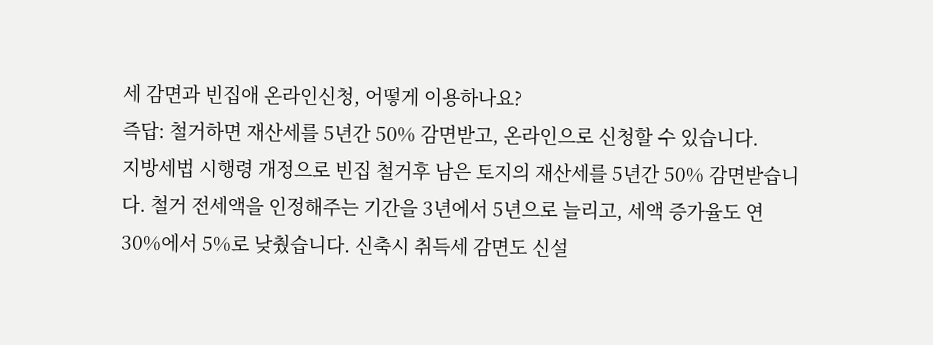세 감면과 빈집애 온라인신청, 어떻게 이용하나요?
즉답: 철거하면 재산세를 5년간 50% 감면받고, 온라인으로 신청할 수 있습니다.
지방세법 시행령 개정으로 빈집 철거후 남은 토지의 재산세를 5년간 50% 감면받습니다. 철거 전세액을 인정해주는 기간을 3년에서 5년으로 늘리고, 세액 증가율도 연 30%에서 5%로 낮췄습니다. 신축시 취득세 감면도 신설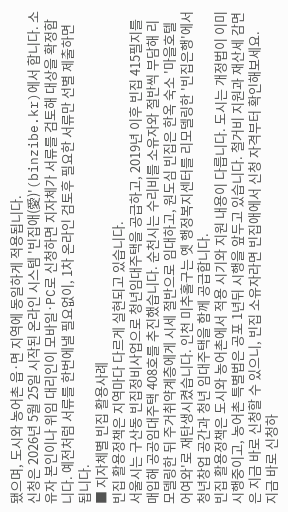됐으며, 도시와 농어촌 읍·면 지역에 동일하게 적용됩니다.
신청은 2026년 5월 25일 시작된 온라인 시스템 '빈집애(愛)'(binzibe.kr)에서 합니다. 소유자 본인이나 위임 대리인이 모바일·PC로 신청하면 지자체가 서류를 검토해 대상을 확정합니다. 예전처럼 서류를 한번에낼 필요없이, 1차 온라인 검토후 필요한 서류만 선별 제출하면 됩니다.
■ 지자체별 빈집 활용사례
빈집 활용정책은 지역마다 다르게 실현되고 있습니다.
서울시는 구산동 빈집정비사업으로 청년임대주택을 공급하고, 2019년 이후 빈집 415필지를 매입해 공공임대주택 408호를 추진했습니다. 순천시는 수리비를 소유자와 절반씩 부담해 리모델링한 뒤 주거취약계층에게 시세 절반으로 임대하고, 원도심 빈집은 한옥 숙소 '마을호텔 어여와'로 재탄생시켰습니다. 인천 미추홀구는 옛 행정복지센터를 리모델링한 '빈집은행'에서 청년창업 공간과 청년 임대주택을 함께 공급합니다.
빈집 활용정책은 도시와 농어촌에서 적용 시기와 지원 내용이 다릅니다. 도시는 개정법이 이미 시행중이고, 농어촌 특별법은 공포 1년뒤 시행을 앞두고 있습니다. 철거비 지원과 재산세 감면은 지금 바로 신청할 수 있으니, 빈집 소유자라면 빈집애에서 신청 자격부터 확인해보세요.
지금 바로 신청하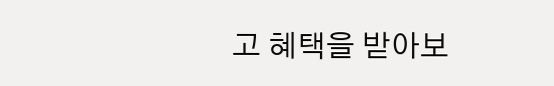고 혜택을 받아보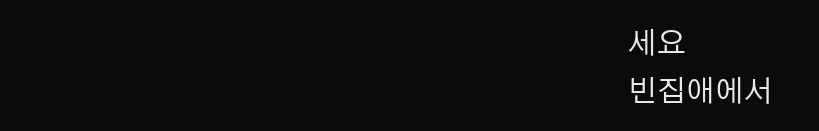세요
빈집애에서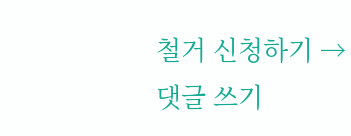철거 신청하기 →
댓글 쓰기